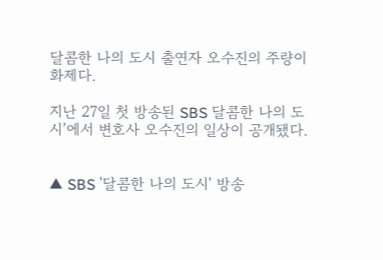달콤한 나의 도시 출연자 오수진의 주량이 화제다.

지난 27일 첫 방송된 SBS 달콤한 나의 도시’에서 변호사 오수진의 일상이 공개됐다.


▲ SBS '달콤한 나의 도시' 방송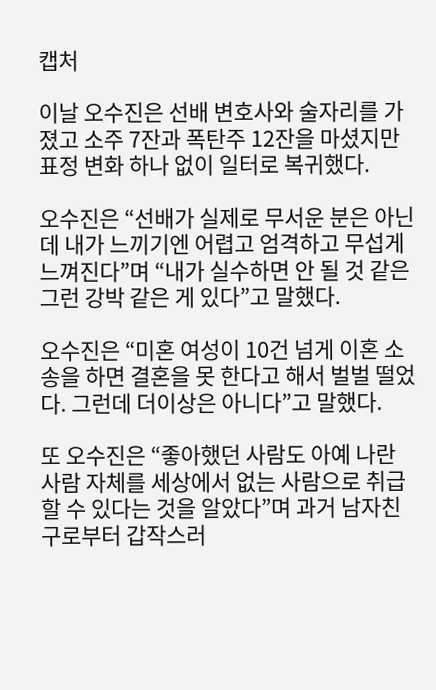캡처

이날 오수진은 선배 변호사와 술자리를 가졌고 소주 7잔과 폭탄주 12잔을 마셨지만 표정 변화 하나 없이 일터로 복귀했다.

오수진은 “선배가 실제로 무서운 분은 아닌데 내가 느끼기엔 어렵고 엄격하고 무섭게 느껴진다”며 “내가 실수하면 안 될 것 같은 그런 강박 같은 게 있다”고 말했다.

오수진은 “미혼 여성이 10건 넘게 이혼 소송을 하면 결혼을 못 한다고 해서 벌벌 떨었다. 그런데 더이상은 아니다”고 말했다.

또 오수진은 “좋아했던 사람도 아예 나란 사람 자체를 세상에서 없는 사람으로 취급할 수 있다는 것을 알았다”며 과거 남자친구로부터 갑작스러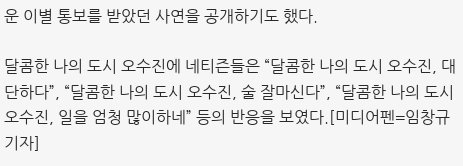운 이별 통보를 받았던 사연을 공개하기도 했다.

달콤한 나의 도시 오수진에 네티즌들은 “달콤한 나의 도시 오수진, 대단하다”, “달콤한 나의 도시 오수진, 술 잘마신다”, “달콤한 나의 도시 오수진, 일을 엄청 많이하네” 등의 반응을 보였다.[미디어펜=임창규 기자]